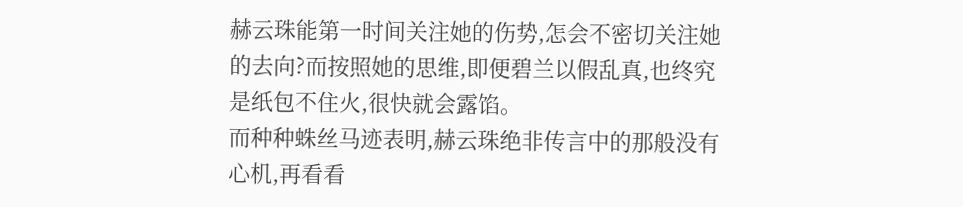赫云珠能第一时间关注她的伤势,怎会不密切关注她的去向?而按照她的思维,即便碧兰以假乱真,也终究是纸包不住火,很快就会露馅。
而种种蛛丝马迹表明,赫云珠绝非传言中的那般没有心机,再看看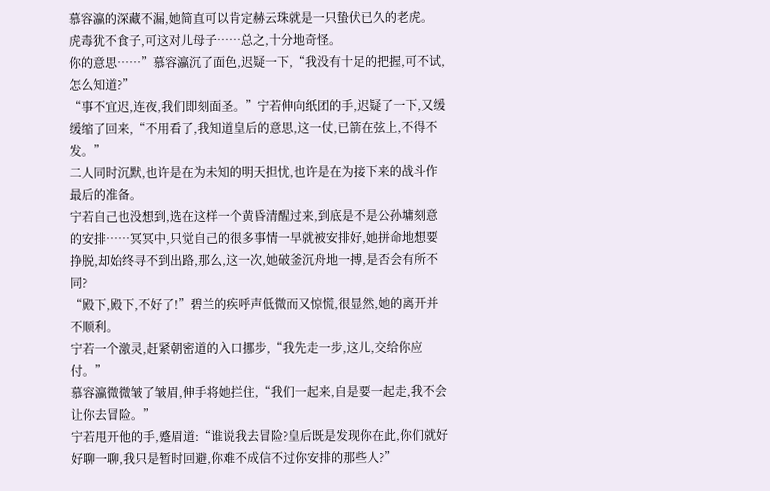慕容瀛的深藏不漏,她简直可以肯定赫云珠就是一只蛰伏已久的老虎。
虎毒犹不食子,可这对儿母子……总之,十分地奇怪。
你的意思……”慕容瀛沉了面色,迟疑一下,“我没有十足的把握,可不试,怎么知道?”
“事不宜迟,连夜,我们即刻面圣。”宁若伸向纸团的手,迟疑了一下,又缓缓缩了回来,“不用看了,我知道皇后的意思,这一仗,已箭在弦上,不得不发。”
二人同时沉默,也许是在为未知的明天担忧,也许是在为接下来的战斗作最后的准备。
宁若自己也没想到,选在这样一个黄昏清醒过来,到底是不是公孙墉刻意的安排……冥冥中,只觉自己的很多事情一早就被安排好,她拼命地想要挣脱,却始终寻不到出路,那么,这一次,她破釜沉舟地一搏,是否会有所不同?
“殿下,殿下,不好了!”碧兰的疾呼声低微而又惊慌,很显然,她的离开并不顺利。
宁若一个激灵,赶紧朝密道的入口挪步,“我先走一步,这儿,交给你应付。”
慕容瀛微微皱了皱眉,伸手将她拦住,“我们一起来,自是要一起走,我不会让你去冒险。”
宁若甩开他的手,蹙眉道:“谁说我去冒险?皇后既是发现你在此,你们就好好聊一聊,我只是暂时回避,你难不成信不过你安排的那些人?”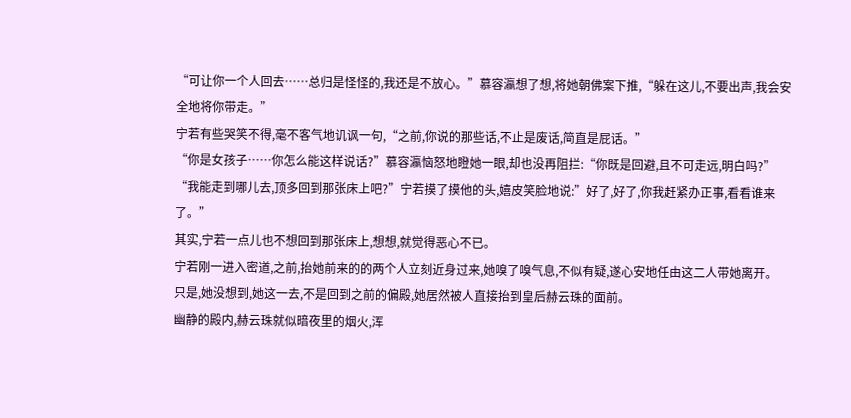“可让你一个人回去……总归是怪怪的,我还是不放心。”慕容瀛想了想,将她朝佛案下推,“躲在这儿,不要出声,我会安全地将你带走。”
宁若有些哭笑不得,毫不客气地讥讽一句,“之前,你说的那些话,不止是废话,简直是屁话。”
“你是女孩子……你怎么能这样说话?”慕容瀛恼怒地瞪她一眼,却也没再阻拦:“你既是回避,且不可走远,明白吗?”
“我能走到哪儿去,顶多回到那张床上吧?”宁若摸了摸他的头,嬉皮笑脸地说:”好了,好了,你我赶紧办正事,看看谁来了。”
其实,宁若一点儿也不想回到那张床上,想想,就觉得恶心不已。
宁若刚一进入密道,之前,抬她前来的的两个人立刻近身过来,她嗅了嗅气息,不似有疑,遂心安地任由这二人带她离开。
只是,她没想到,她这一去,不是回到之前的偏殿,她居然被人直接抬到皇后赫云珠的面前。
幽静的殿内,赫云珠就似暗夜里的烟火,浑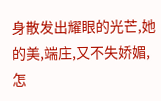身散发出耀眼的光芒,她的美,端庄,又不失娇媚,怎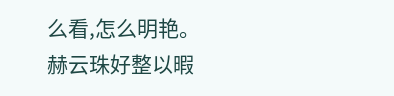么看,怎么明艳。
赫云珠好整以暇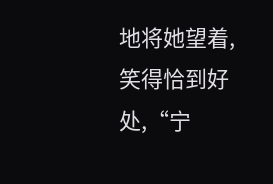地将她望着,笑得恰到好处,“宁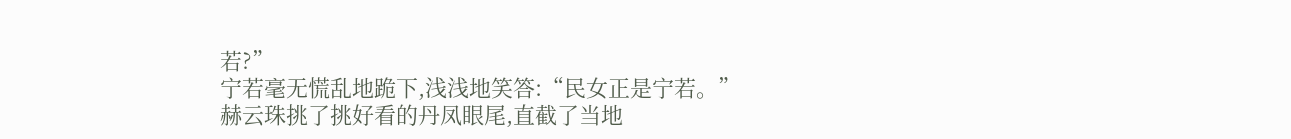若?”
宁若毫无慌乱地跪下,浅浅地笑答:“民女正是宁若。”
赫云珠挑了挑好看的丹凤眼尾,直截了当地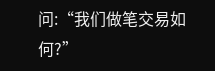问:“我们做笔交易如何?”